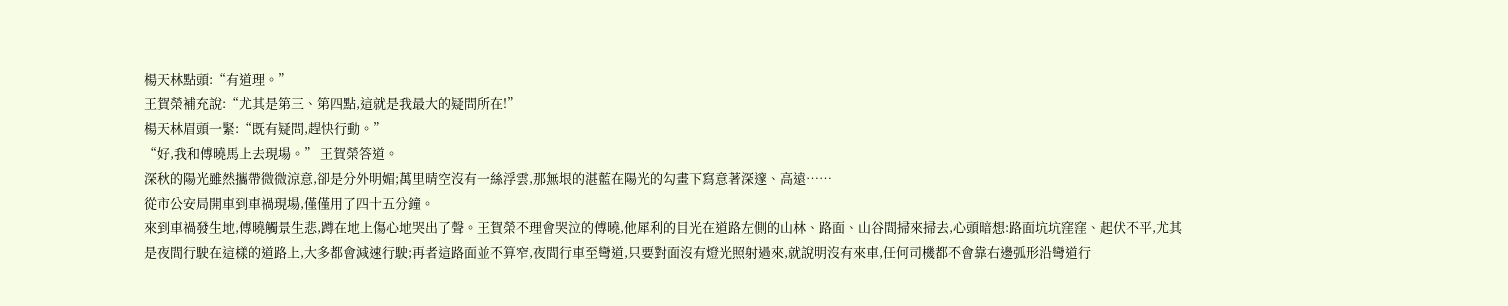楊天林點頭:“有道理。”
王賀榮補充說:“尤其是第三、第四點,這就是我最大的疑問所在!”
楊天林眉頭一緊:“既有疑問,趕快行動。”
“好,我和傅曉馬上去現場。” 王賀榮答道。
深秋的陽光雖然攜帶微微涼意,卻是分外明媚;萬里晴空沒有一絲浮雲,那無垠的湛藍在陽光的勾畫下寫意著深邃、高遠……
從市公安局開車到車禍現場,僅僅用了四十五分鐘。
來到車禍發生地,傅曉觸景生悲,蹲在地上傷心地哭出了聲。王賀榮不理會哭泣的傅曉,他犀利的目光在道路左側的山林、路面、山谷間掃來掃去,心頭暗想:路面坑坑窪窪、起伏不平,尤其是夜間行駛在這樣的道路上,大多都會減速行駛;再者這路面並不算窄,夜間行車至彎道,只要對面沒有燈光照射過來,就說明沒有來車,任何司機都不會靠右邊弧形沿彎道行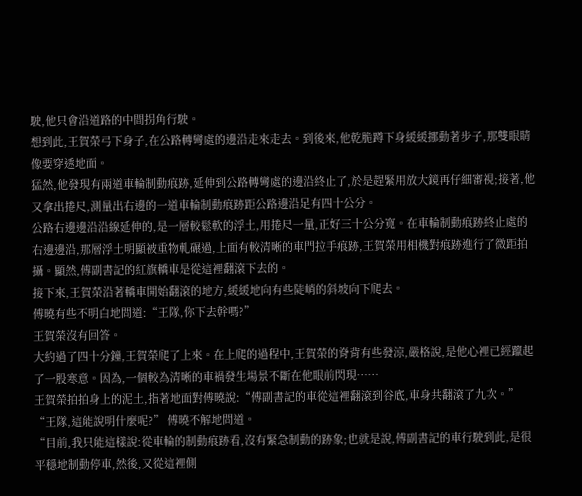駛,他只會沿道路的中間拐角行駛。
想到此,王賀榮弓下身子,在公路轉彎處的邊沿走來走去。到後來,他乾脆蹲下身緩緩挪動著步子,那雙眼睛像要穿透地面。
猛然,他發現有兩道車輪制動痕跡,延伸到公路轉彎處的邊沿終止了,於是趕緊用放大鏡再仔細審視;接著,他又拿出捲尺,測量出右邊的一道車輪制動痕跡距公路邊沿足有四十公分。
公路右邊邊沿沿線延伸的,是一層較鬆軟的浮土,用捲尺一量,正好三十公分寬。在車輪制動痕跡終止處的右邊邊沿,那層浮土明顯被重物軋碾過,上面有較清晰的車門拉手痕跡,王賀榮用相機對痕跡進行了微距拍攝。顯然,傅副書記的紅旗轎車是從這裡翻滾下去的。
接下來,王賀榮沿著轎車開始翻滾的地方,緩緩地向有些陡峭的斜坡向下爬去。
傅曉有些不明白地問道:“王隊,你下去幹嗎?”
王賀榮沒有回答。
大約過了四十分鐘,王賀榮爬了上來。在上爬的過程中,王賀榮的脊背有些發涼,嚴格說,是他心裡已經躥起了一股寒意。因為,一個較為清晰的車禍發生場景不斷在他眼前閃現……
王賀榮拍拍身上的泥土,指著地面對傅曉說:“傅副書記的車從這裡翻滾到谷底,車身共翻滾了九次。”
“王隊,這能說明什麼呢?” 傅曉不解地問道。
“目前,我只能這樣說:從車輪的制動痕跡看,沒有緊急制動的跡象;也就是說,傅副書記的車行駛到此,是很平穩地制動停車,然後,又從這裡側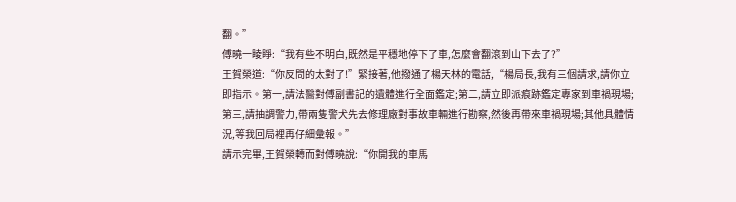翻。”
傅曉一睖睜:“我有些不明白,既然是平穩地停下了車,怎麼會翻滾到山下去了?”
王賀榮道:“你反問的太對了!”緊接著,他撥通了楊天林的電話,“楊局長,我有三個請求,請你立即指示。第一,請法醫對傅副書記的遺體進行全面鑑定;第二,請立即派痕跡鑑定專家到車禍現場;第三,請抽調警力,帶兩隻警犬先去修理廠對事故車輛進行勘察,然後再帶來車禍現場;其他具體情況,等我回局裡再仔細彙報。”
請示完畢,王賀榮轉而對傅曉說:“你開我的車馬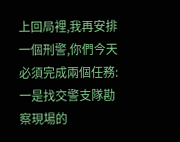上回局裡,我再安排一個刑警,你們今天必須完成兩個任務:一是找交警支隊勘察現場的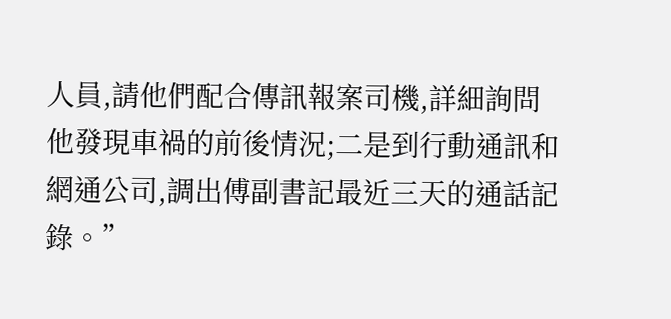人員,請他們配合傳訊報案司機,詳細詢問他發現車禍的前後情況;二是到行動通訊和網通公司,調出傅副書記最近三天的通話記錄。”